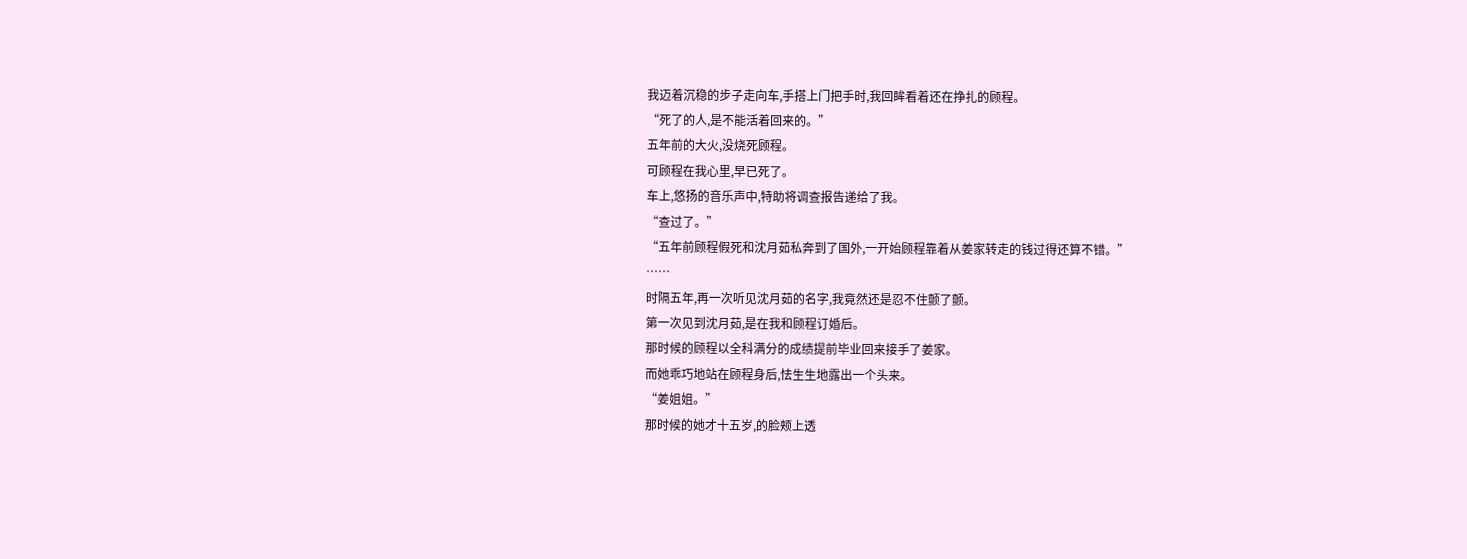我迈着沉稳的步子走向车,手搭上门把手时,我回眸看着还在挣扎的顾程。
“死了的人,是不能活着回来的。”
五年前的大火,没烧死顾程。
可顾程在我心里,早已死了。
车上,悠扬的音乐声中,特助将调查报告递给了我。
“查过了。”
“五年前顾程假死和沈月茹私奔到了国外,一开始顾程靠着从姜家转走的钱过得还算不错。”
……
时隔五年,再一次听见沈月茹的名字,我竟然还是忍不住颤了颤。
第一次见到沈月茹,是在我和顾程订婚后。
那时候的顾程以全科满分的成绩提前毕业回来接手了姜家。
而她乖巧地站在顾程身后,怯生生地露出一个头来。
“姜姐姐。”
那时候的她才十五岁,的脸颊上透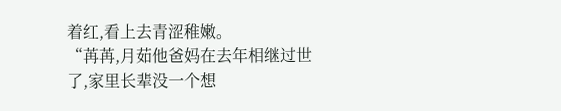着红,看上去青涩稚嫩。
“苒苒,月茹他爸妈在去年相继过世了,家里长辈没一个想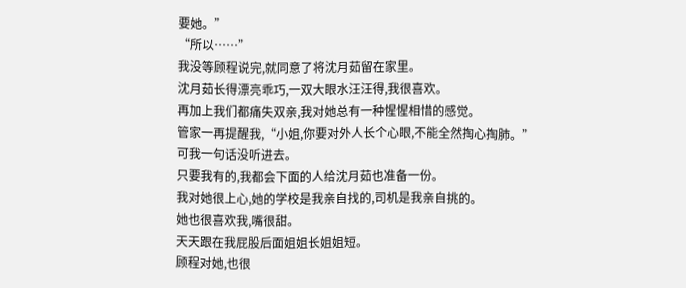要她。”
“所以……”
我没等顾程说完,就同意了将沈月茹留在家里。
沈月茹长得漂亮乖巧,一双大眼水汪汪得,我很喜欢。
再加上我们都痛失双亲,我对她总有一种惺惺相惜的感觉。
管家一再提醒我,“小姐,你要对外人长个心眼,不能全然掏心掏肺。”
可我一句话没听进去。
只要我有的,我都会下面的人给沈月茹也准备一份。
我对她很上心,她的学校是我亲自找的,司机是我亲自挑的。
她也很喜欢我,嘴很甜。
天天跟在我屁股后面姐姐长姐姐短。
顾程对她,也很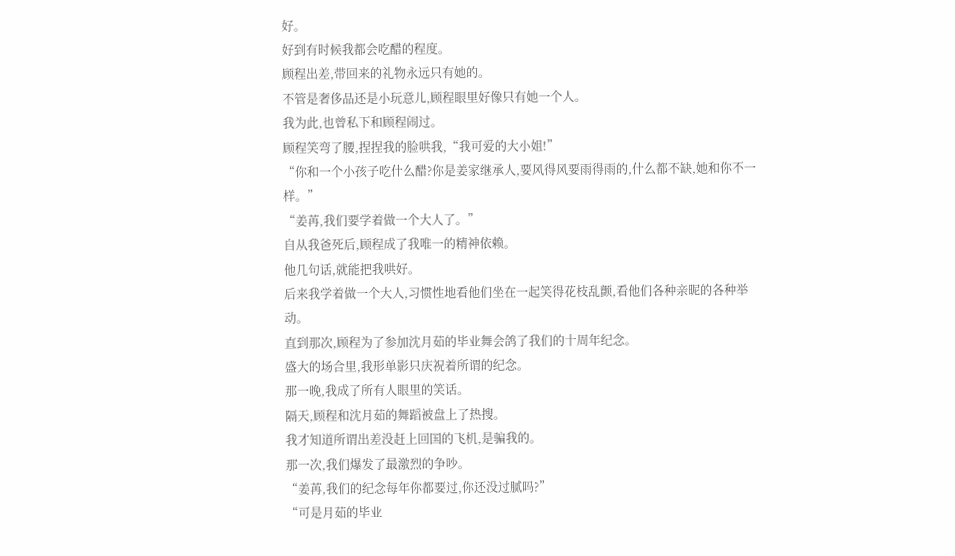好。
好到有时候我都会吃醋的程度。
顾程出差,带回来的礼物永远只有她的。
不管是奢侈品还是小玩意儿,顾程眼里好像只有她一个人。
我为此,也曾私下和顾程闹过。
顾程笑弯了腰,捏捏我的脸哄我,“我可爱的大小姐!”
“你和一个小孩子吃什么醋?你是姜家继承人,要风得风要雨得雨的,什么都不缺,她和你不一样。”
“姜苒,我们要学着做一个大人了。”
自从我爸死后,顾程成了我唯一的精神依赖。
他几句话,就能把我哄好。
后来我学着做一个大人,习惯性地看他们坐在一起笑得花枝乱颤,看他们各种亲昵的各种举动。
直到那次,顾程为了参加沈月茹的毕业舞会鸽了我们的十周年纪念。
盛大的场合里,我形单影只庆祝着所谓的纪念。
那一晚,我成了所有人眼里的笑话。
隔天,顾程和沈月茹的舞蹈被盘上了热搜。
我才知道所谓出差没赶上回国的飞机,是骗我的。
那一次,我们爆发了最激烈的争吵。
“姜苒,我们的纪念每年你都要过,你还没过腻吗?”
“可是月茹的毕业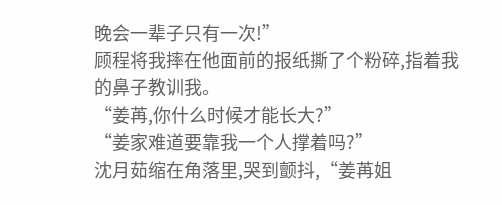晚会一辈子只有一次!”
顾程将我摔在他面前的报纸撕了个粉碎,指着我的鼻子教训我。
“姜苒,你什么时候才能长大?”
“姜家难道要靠我一个人撑着吗?”
沈月茹缩在角落里,哭到颤抖,“姜苒姐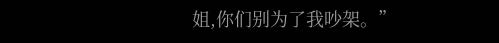姐,你们别为了我吵架。”